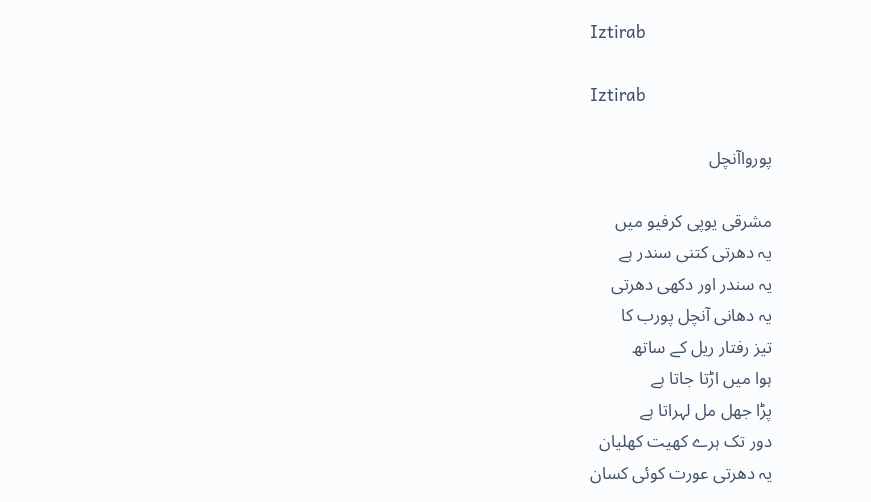Iztirab

Iztirab

پورواآنچل

مشرقی یوپی کرفیو میں
یہ دھرتی کتنی سندر ہے
یہ سندر اور دکھی دھرتی
یہ دھانی آنچل پورب کا
تیز رفتار ریل کے ساتھ
ہوا میں اڑتا جاتا ہے
پڑا جھل مل لہراتا ہے
دور تک ہرے کھیت کھلیان
یہ دھرتی عورت کوئی کسان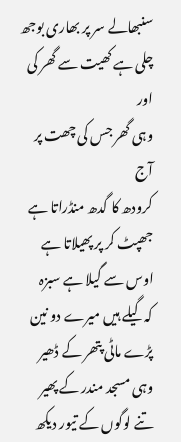سنبھالے سر پر بھاری بوجھ
چلی ہے کھیت سے گھر کی اور
وہی گھر جس کی چھت پر آج
کرودھ کا گدھ منڈراتا ہے
جھپٹ کر پر پھیلاتا ہے
اوس سے گیلا ہے سبزہ
کہ گیلے ہیں میرے دو نین
پڑے ماٹی پتھر کے ڈھیر
وہی مسجد مندر کے پھیر
تنے لوگوں کے تیور دیکھ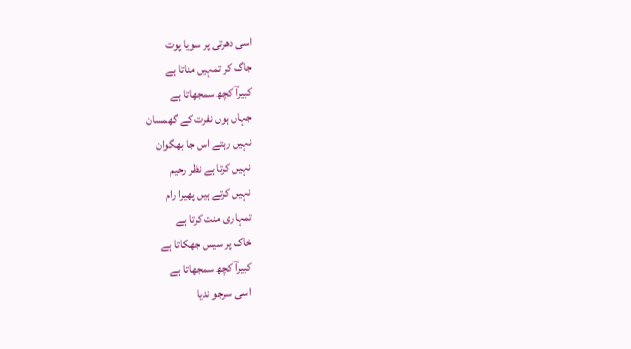اسی دھرتی پر سویا پوت
جاگ کر تمہیں مناتا ہے
کبیراؔ کچھ سمجھاتا ہے
جہاں ہوں نفرت کے گھمسان
نہیں رہتے اس جا بھگوان
نہیں کرتا ہے نظر رحیم
نہیں کرتے ہیں پھیرا رام
تمہاری منت کرتا ہے
خاک پر سیس جھکاتا ہے
کبیراؔ کچھ سمجھاتا ہے
اسی سرجو ندیا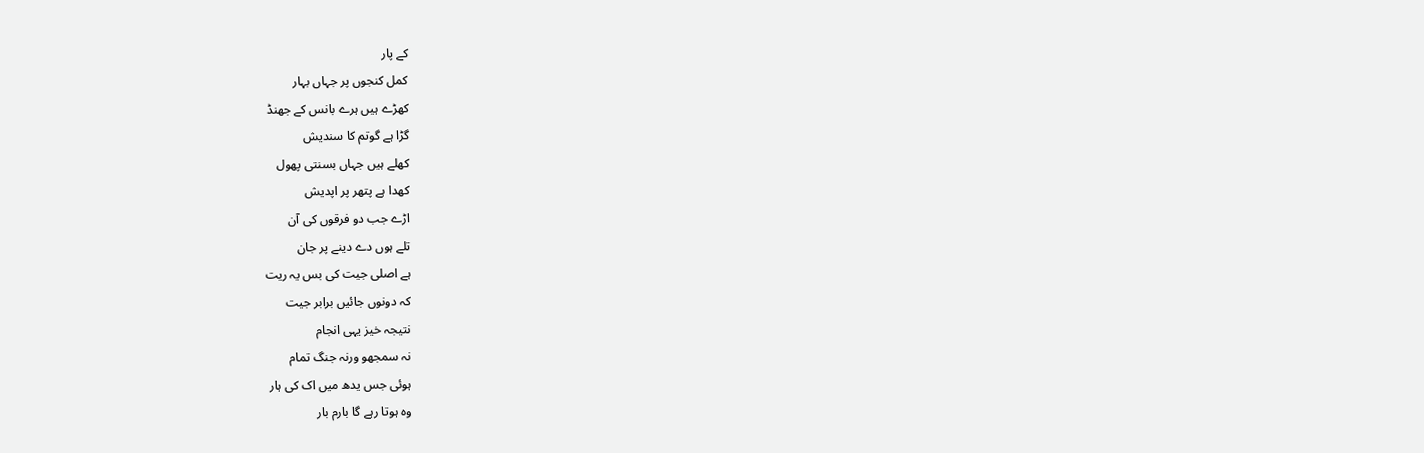کے پار
کمل کنجوں پر جہاں بہار
کھڑے ہیں ہرے بانس کے جھنڈ
گڑا ہے گوتم کا سندیش
کھلے ہیں جہاں بسنتی پھول
کھدا ہے پتھر پر اپدیش
اڑے جب دو فرقوں کی آن
تلے ہوں دے دینے پر جان
ہے اصلی جیت کی بس یہ ریت
کہ دونوں جائیں برابر جیت
نتیجہ خیز یہی انجام
نہ سمجھو ورنہ جنگ تمام
ہوئی جس یدھ میں اک کی ہار
وہ ہوتا رہے گا بارم بار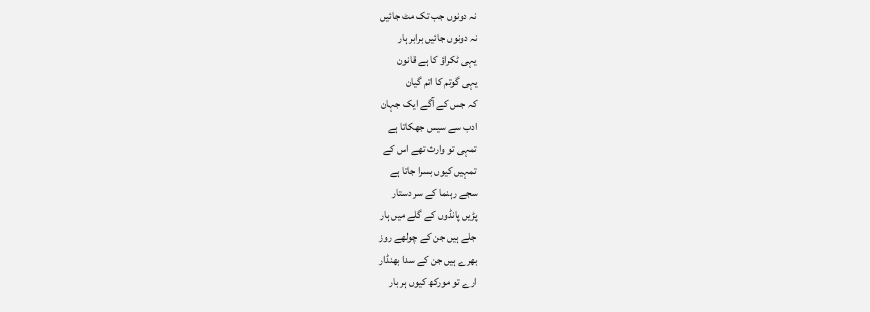نہ دونوں جب تک مٹ جائیں
نہ دونوں جائیں برابر ہار
یہی ٹکراؤ کا ہے قانون
یہی گوتم کا اتم گیان
کہ جس کے آگے ایک جہان
ادب سے سیس جھکاتا ہے
تمہی تو وارث تھے اس کے
تمہیں کیوں بسرا جاتا ہے
سجے رہنما کے سر دستار
پڑیں پانڈوں کے گلے میں ہار
جلے ہیں جن کے چولھے روز
بھرے ہیں جن کے سدا بھنڈار
ارے تو مورکھ کیوں ہر بار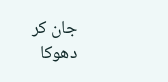جان کر دھوکا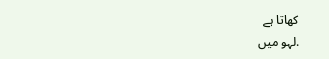کھاتا ہے
.لہو میں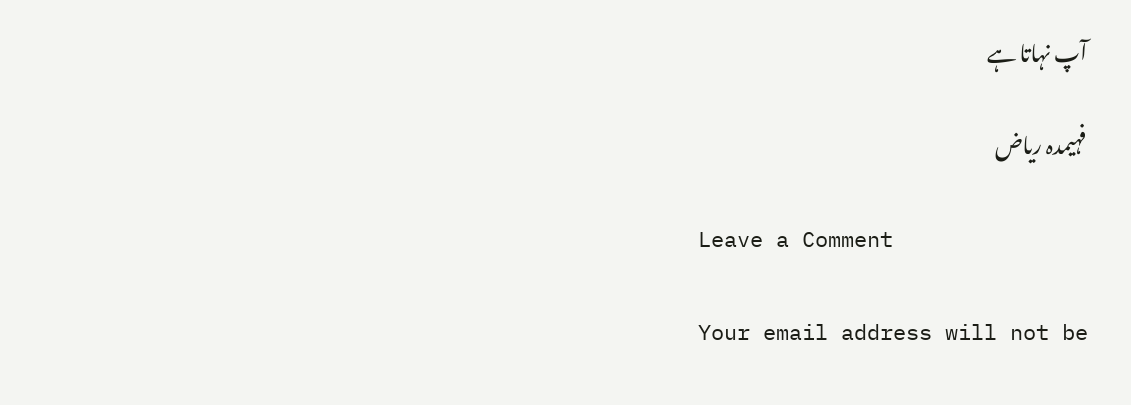آپ نہاتا ہے

فہیمدہ ریاض

Leave a Comment

Your email address will not be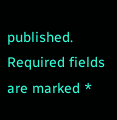published. Required fields are marked *